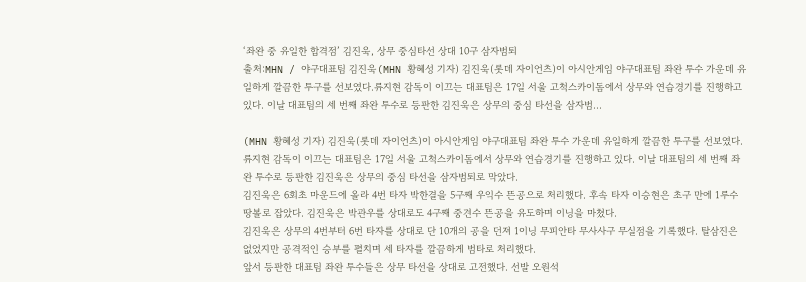‘좌완 중 유일한 합격점’ 김진욱, 상무 중심타선 상대 10구 삼자범퇴
출처:MHN / 야구대표팀 김진욱(MHN 황혜성 기자) 김진욱(롯데 자이언츠)이 아시안게임 야구대표팀 좌완 투수 가운데 유일하게 깔끔한 투구를 선보였다.류지현 감독이 이끄는 대표팀은 17일 서울 고척스카이돔에서 상무와 연습경기를 진행하고 있다. 이날 대표팀의 세 번째 좌완 투수로 등판한 김진욱은 상무의 중심 타선을 삼자범...

(MHN 황혜성 기자) 김진욱(롯데 자이언츠)이 아시안게임 야구대표팀 좌완 투수 가운데 유일하게 깔끔한 투구를 선보였다.
류지현 감독이 이끄는 대표팀은 17일 서울 고척스카이돔에서 상무와 연습경기를 진행하고 있다. 이날 대표팀의 세 번째 좌완 투수로 등판한 김진욱은 상무의 중심 타선을 삼자범퇴로 막았다.
김진욱은 6회초 마운드에 올라 4번 타자 박한결을 5구째 우익수 뜬공으로 처리했다. 후속 타자 이승현은 초구 만에 1루수 땅볼로 잡았다. 김진욱은 박관우를 상대로도 4구째 중견수 뜬공을 유도하며 이닝을 마쳤다.
김진욱은 상무의 4번부터 6번 타자를 상대로 단 10개의 공을 던져 1이닝 무피안타 무사사구 무실점을 기록했다. 탈삼진은 없었지만 공격적인 승부를 펼치며 세 타자를 깔끔하게 범타로 처리했다.
앞서 등판한 대표팀 좌완 투수들은 상무 타선을 상대로 고전했다. 선발 오원석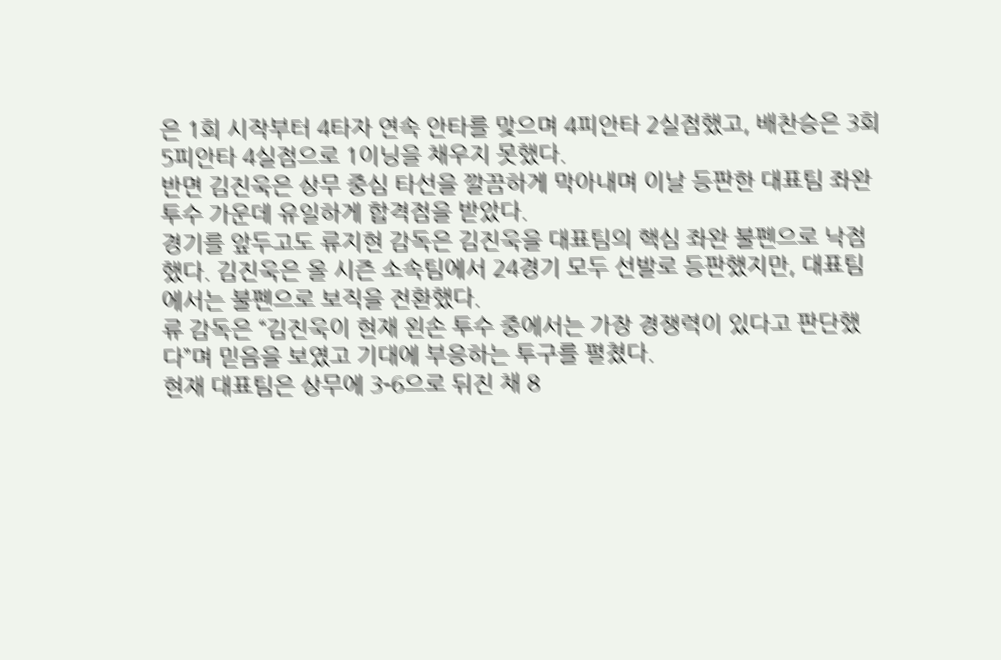은 1회 시작부터 4타자 연속 안타를 맞으며 4피안타 2실점했고, 배찬승은 3회 5피안타 4실점으로 1이닝을 채우지 못했다.
반면 김진욱은 상무 중심 타선을 깔끔하게 막아내며 이날 등판한 대표팀 좌완 투수 가운데 유일하게 합격점을 받았다.
경기를 앞두고도 류지현 감독은 김진욱을 대표팀의 핵심 좌완 불펜으로 낙점했다. 김진욱은 올 시즌 소속팀에서 24경기 모두 선발로 등판했지만, 대표팀에서는 불펜으로 보직을 전환했다.
류 감독은 “김진욱이 현재 왼손 투수 중에서는 가장 경쟁력이 있다고 판단했다”며 믿음을 보였고 기대에 부응하는 투구를 펼쳤다.
현재 대표팀은 상무에 3-6으로 뒤진 채 8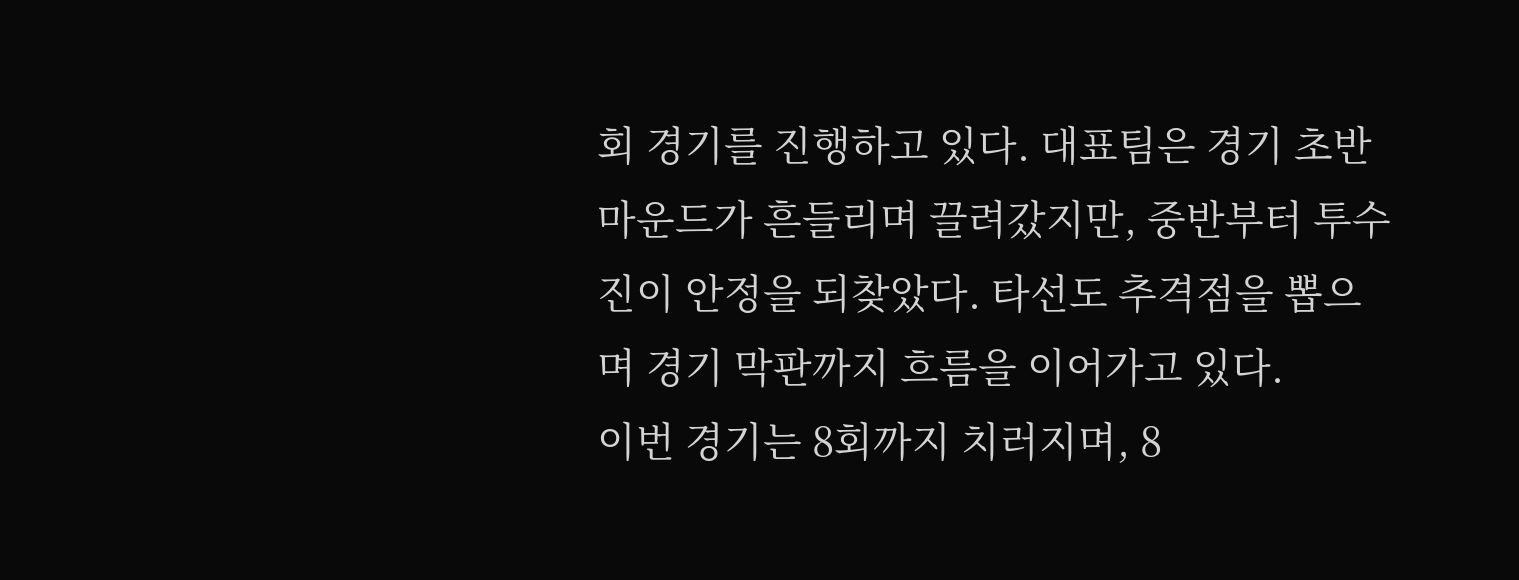회 경기를 진행하고 있다. 대표팀은 경기 초반 마운드가 흔들리며 끌려갔지만, 중반부터 투수진이 안정을 되찾았다. 타선도 추격점을 뽑으며 경기 막판까지 흐름을 이어가고 있다.
이번 경기는 8회까지 치러지며, 8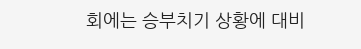회에는 승부치기 상황에 대비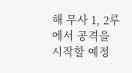해 무사 1, 2루에서 공격을 시작할 예정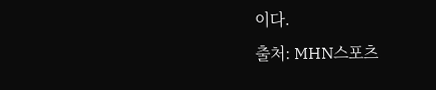이다.
출처: MHN스포츠